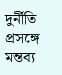দুর্নীতি প্রসঙ্গে মন্তব্য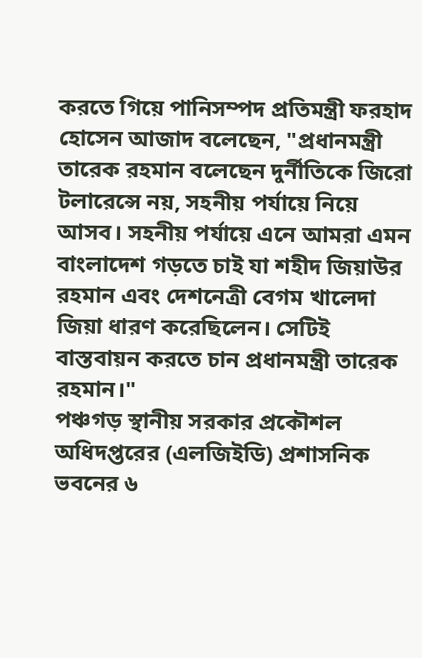করতে গিয়ে পানিসম্পদ প্রতিমন্ত্রী ফরহাদ হোসেন আজাদ বলেছেন, "প্রধানমন্ত্রী তারেক রহমান বলেছেন দুর্নীতিকে জিরো টলারেন্সে নয়, সহনীয় পর্যায়ে নিয়ে আসব। সহনীয় পর্যায়ে এনে আমরা এমন বাংলাদেশ গড়তে চাই যা শহীদ জিয়াউর রহমান এবং দেশনেত্রী বেগম খালেদা জিয়া ধারণ করেছিলেন। সেটিই বাস্তবায়ন করতে চান প্রধানমন্ত্রী তারেক রহমান।"
পঞ্চগড় স্থানীয় সরকার প্রকৌশল অধিদপ্তরের (এলজিইডি) প্রশাসনিক ভবনের ৬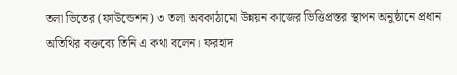তলা ভিতের (ফাউন্ডেশন) ৩ তলা অবকাঠামো উন্নয়ন কাজের ভিত্তিপ্রস্তর স্থাপন অনুষ্ঠানে প্রধান অতিথির বক্তব্যে তিনি এ কথা বলেন। ফরহাদ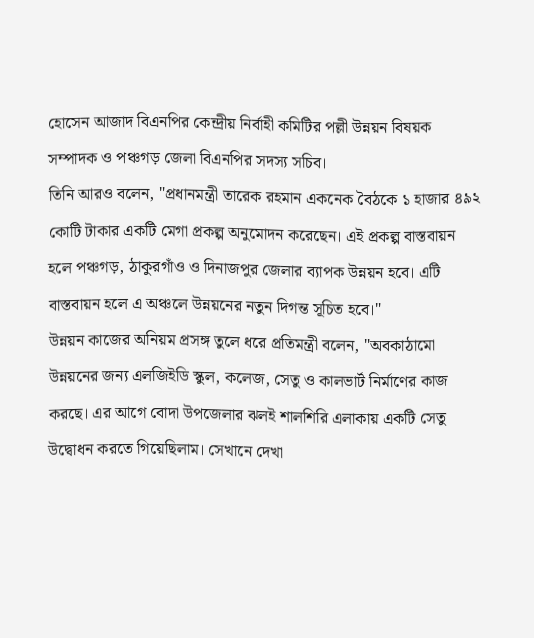হোসেন আজাদ বিএনপির কেন্দ্রীয় নির্বাহী কমিটির পল্লী উন্নয়ন বিষয়ক সম্পাদক ও পঞ্চগড় জেলা বিএনপির সদস্য সচিব।
তিনি আরও বলেন, "প্রধানমন্ত্রী তারেক রহমান একনেক বৈঠকে ১ হাজার ৪৯২ কোটি টাকার একটি মেগা প্রকল্প অনুমোদন করেছেন। এই প্রকল্প বাস্তবায়ন হলে পঞ্চগড়, ঠাকুরগাঁও ও দিনাজপুর জেলার ব্যাপক উন্নয়ন হবে। এটি বাস্তবায়ন হলে এ অঞ্চলে উন্নয়নের নতুন দিগন্ত সূচিত হবে।"
উন্নয়ন কাজের অনিয়ম প্রসঙ্গ তুলে ধরে প্রতিমন্ত্রী বলেন, "অবকাঠামো উন্নয়নের জন্য এলজিইডি স্কুল, কলেজ, সেতু ও কালভার্ট নির্মাণের কাজ করছে। এর আগে বোদা উপজেলার ঝলই শালশিরি এলাকায় একটি সেতু উদ্বোধন করতে গিয়েছিলাম। সেখানে দেখা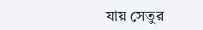যায় সেতুর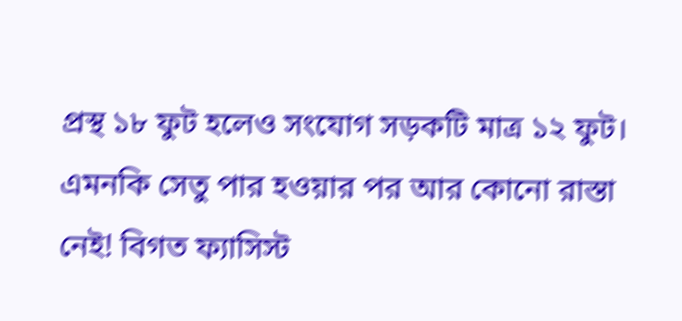প্রস্থ ১৮ ফুট হলেও সংযোগ সড়কটি মাত্র ১২ ফুট। এমনকি সেতু পার হওয়ার পর আর কোনো রাস্তা নেই! বিগত ফ্যাসিস্ট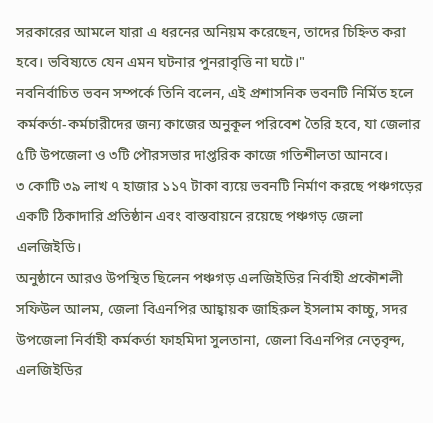সরকারের আমলে যারা এ ধরনের অনিয়ম করেছেন, তাদের চিহ্নিত করা হবে। ভবিষ্যতে যেন এমন ঘটনার পুনরাবৃত্তি না ঘটে।"
নবনির্বাচিত ভবন সম্পর্কে তিনি বলেন, এই প্রশাসনিক ভবনটি নির্মিত হলে কর্মকর্তা-কর্মচারীদের জন্য কাজের অনুকূল পরিবেশ তৈরি হবে, যা জেলার ৫টি উপজেলা ও ৩টি পৌরসভার দাপ্তরিক কাজে গতিশীলতা আনবে।
৩ কোটি ৩৯ লাখ ৭ হাজার ১১৭ টাকা ব্যয়ে ভবনটি নির্মাণ করছে পঞ্চগড়ের একটি ঠিকাদারি প্রতিষ্ঠান এবং বাস্তবায়নে রয়েছে পঞ্চগড় জেলা এলজিইডি।
অনুষ্ঠানে আরও উপস্থিত ছিলেন পঞ্চগড় এলজিইডির নির্বাহী প্রকৌশলী সফিউল আলম, জেলা বিএনপির আহ্বায়ক জাহিরুল ইসলাম কাচ্চু, সদর উপজেলা নির্বাহী কর্মকর্তা ফাহমিদা সুলতানা, জেলা বিএনপির নেতৃবৃন্দ, এলজিইডির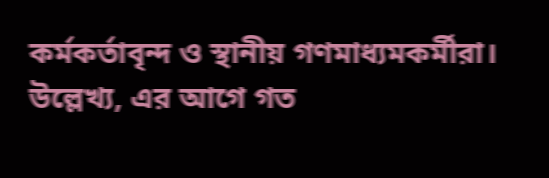কর্মকর্তাবৃন্দ ও স্থানীয় গণমাধ্যমকর্মীরা।
উল্লেখ্য, এর আগে গত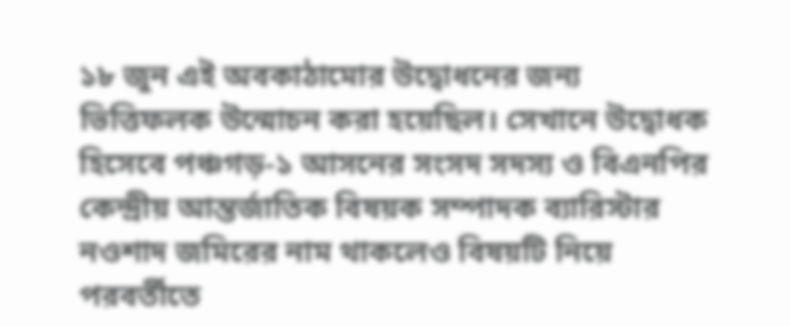১৮ জুন এই অবকাঠামোর উদ্বোধনের জন্য ভিত্তিফলক উন্মোচন করা হয়েছিল। সেখানে উদ্বোধক হিসেবে পঞ্চগড়-১ আসনের সংসদ সদস্য ও বিএনপির কেন্দ্রীয় আন্তর্জাতিক বিষয়ক সম্পাদক ব্যারিস্টার নওশাদ জমিরের নাম থাকলেও বিষয়টি নিয়ে পরবর্তীতে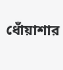ধোঁয়াশার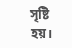সৃষ্টি হয়।